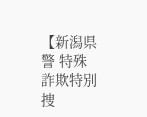【新潟県警 特殊詐欺特別捜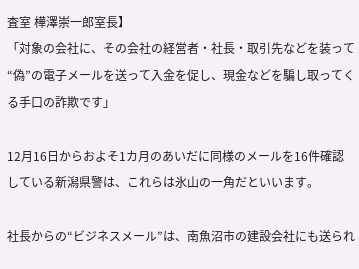査室 樺澤崇一郎室長】
「対象の会社に、その会社の経営者・社長・取引先などを装って“偽”の電子メールを送って入金を促し、現金などを騙し取ってくる手口の詐欺です」

12月16日からおよそ1カ月のあいだに同様のメールを16件確認している新潟県警は、これらは氷山の一角だといいます。

社長からの“ビジネスメール”は、南魚沼市の建設会社にも送られ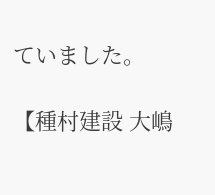ていました。

【種村建設 大嶋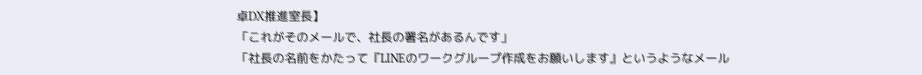卓DX推進室長】
「これがそのメールで、社長の署名があるんです」
「社長の名前をかたって『LINEのワークグループ作成をお願いします』というようなメール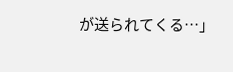が送られてくる…」